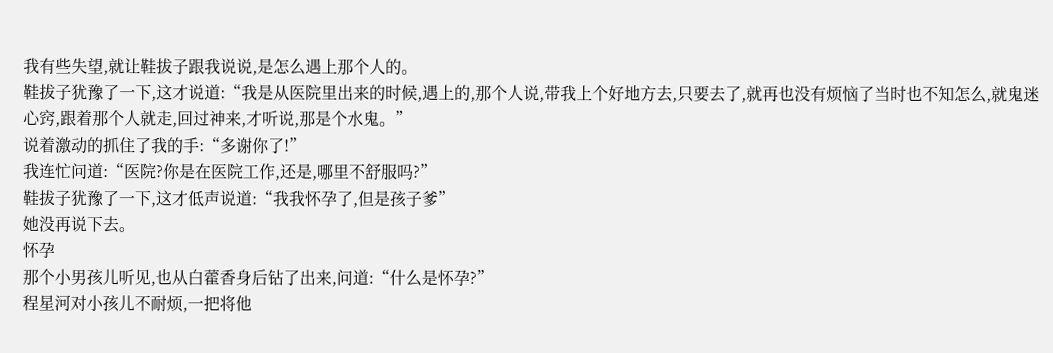我有些失望,就让鞋拔子跟我说说,是怎么遇上那个人的。
鞋拔子犹豫了一下,这才说道:“我是从医院里出来的时候,遇上的,那个人说,带我上个好地方去,只要去了,就再也没有烦恼了当时也不知怎么,就鬼迷心窍,跟着那个人就走,回过神来,才听说,那是个水鬼。”
说着激动的抓住了我的手:“多谢你了!”
我连忙问道:“医院?你是在医院工作,还是,哪里不舒服吗?”
鞋拔子犹豫了一下,这才低声说道:“我我怀孕了,但是孩子爹”
她没再说下去。
怀孕
那个小男孩儿听见,也从白藿香身后钻了出来,问道:“什么是怀孕?”
程星河对小孩儿不耐烦,一把将他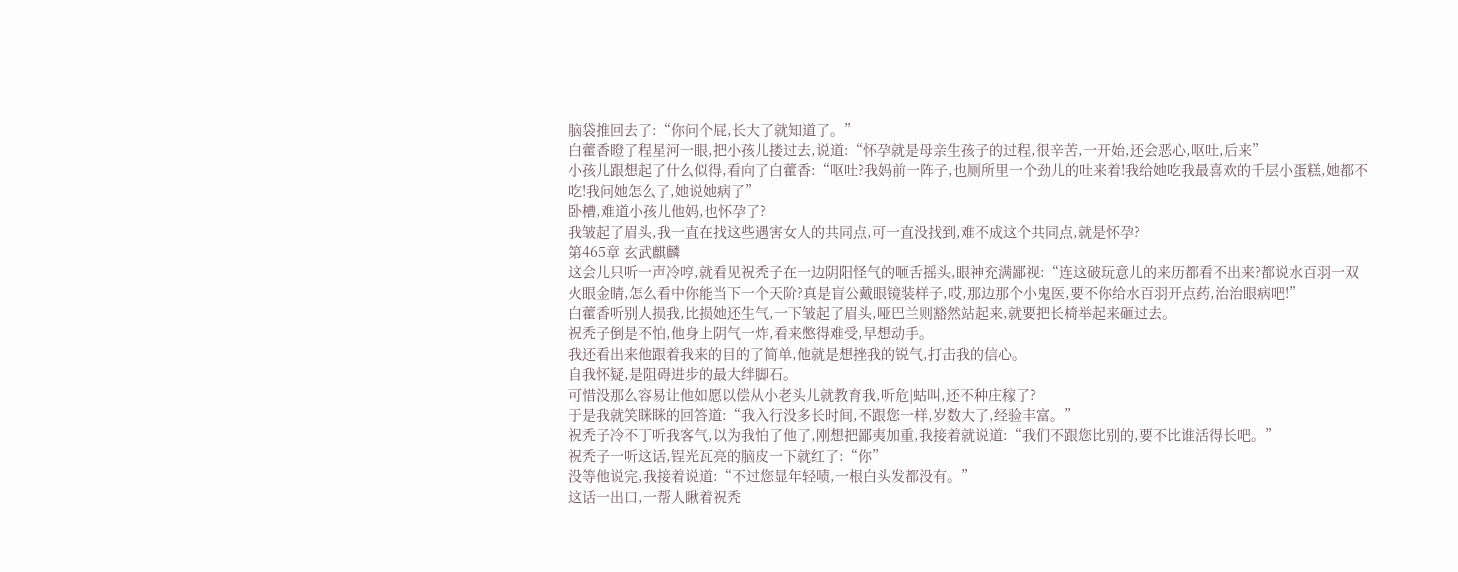脑袋推回去了:“你问个屁,长大了就知道了。”
白藿香瞪了程星河一眼,把小孩儿搂过去,说道:“怀孕就是母亲生孩子的过程,很辛苦,一开始,还会恶心,呕吐,后来”
小孩儿跟想起了什么似得,看向了白藿香:“呕吐?我妈前一阵子,也厕所里一个劲儿的吐来着!我给她吃我最喜欢的千层小蛋糕,她都不吃!我问她怎么了,她说她病了”
卧槽,难道小孩儿他妈,也怀孕了?
我皱起了眉头,我一直在找这些遇害女人的共同点,可一直没找到,难不成这个共同点,就是怀孕?
第465章 玄武麒麟
这会儿只听一声冷哼,就看见祝秃子在一边阴阳怪气的咂舌摇头,眼神充满鄙视:“连这破玩意儿的来历都看不出来?都说水百羽一双火眼金睛,怎么看中你能当下一个天阶?真是盲公戴眼镜装样子,哎,那边那个小鬼医,要不你给水百羽开点药,治治眼病吧!”
白藿香听别人损我,比损她还生气,一下皱起了眉头,哑巴兰则豁然站起来,就要把长椅举起来砸过去。
祝秃子倒是不怕,他身上阴气一炸,看来憋得难受,早想动手。
我还看出来他跟着我来的目的了简单,他就是想挫我的锐气,打击我的信心。
自我怀疑,是阻碍进步的最大绊脚石。
可惜没那么容易让他如愿以偿从小老头儿就教育我,听危|蛄叫,还不种庄稼了?
于是我就笑眯眯的回答道:“我入行没多长时间,不跟您一样,岁数大了,经验丰富。”
祝秃子冷不丁听我客气,以为我怕了他了,刚想把鄙夷加重,我接着就说道:“我们不跟您比别的,要不比谁活得长吧。”
祝秃子一听这话,锃光瓦亮的脑皮一下就红了:“你”
没等他说完,我接着说道:“不过您显年轻啧,一根白头发都没有。”
这话一出口,一帮人瞅着祝秃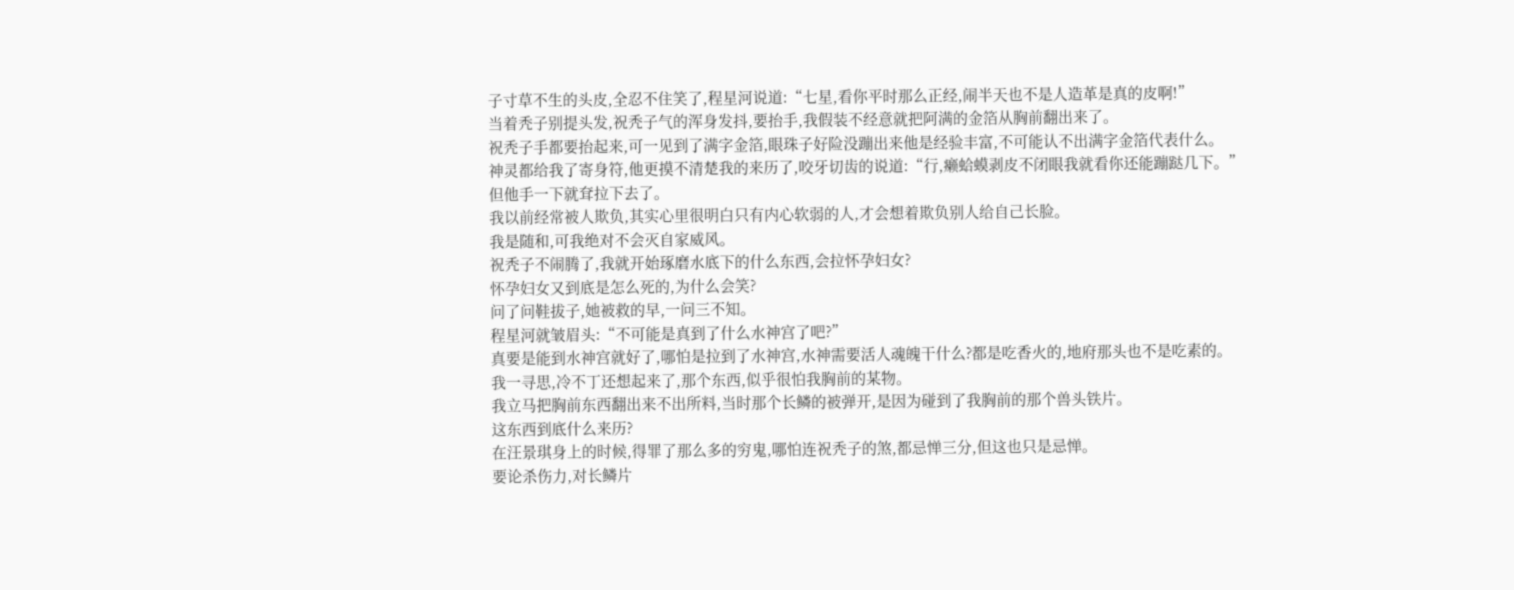子寸草不生的头皮,全忍不住笑了,程星河说道:“七星,看你平时那么正经,闹半天也不是人造革是真的皮啊!”
当着秃子别提头发,祝秃子气的浑身发抖,要抬手,我假装不经意就把阿满的金箔从胸前翻出来了。
祝秃子手都要抬起来,可一见到了满字金箔,眼珠子好险没蹦出来他是经验丰富,不可能认不出满字金箔代表什么。
神灵都给我了寄身符,他更摸不清楚我的来历了,咬牙切齿的说道:“行,癞蛤蟆剥皮不闭眼我就看你还能蹦跶几下。”
但他手一下就耷拉下去了。
我以前经常被人欺负,其实心里很明白只有内心软弱的人,才会想着欺负别人给自己长脸。
我是随和,可我绝对不会灭自家威风。
祝秃子不闹腾了,我就开始琢磨水底下的什么东西,会拉怀孕妇女?
怀孕妇女又到底是怎么死的,为什么会笑?
问了问鞋拔子,她被救的早,一问三不知。
程星河就皱眉头:“不可能是真到了什么水神宫了吧?”
真要是能到水神宫就好了,哪怕是拉到了水神宫,水神需要活人魂魄干什么?都是吃香火的,地府那头也不是吃素的。
我一寻思,冷不丁还想起来了,那个东西,似乎很怕我胸前的某物。
我立马把胸前东西翻出来不出所料,当时那个长鳞的被弹开,是因为碰到了我胸前的那个兽头铁片。
这东西到底什么来历?
在汪景琪身上的时候,得罪了那么多的穷鬼,哪怕连祝秃子的煞,都忌惮三分,但这也只是忌惮。
要论杀伤力,对长鳞片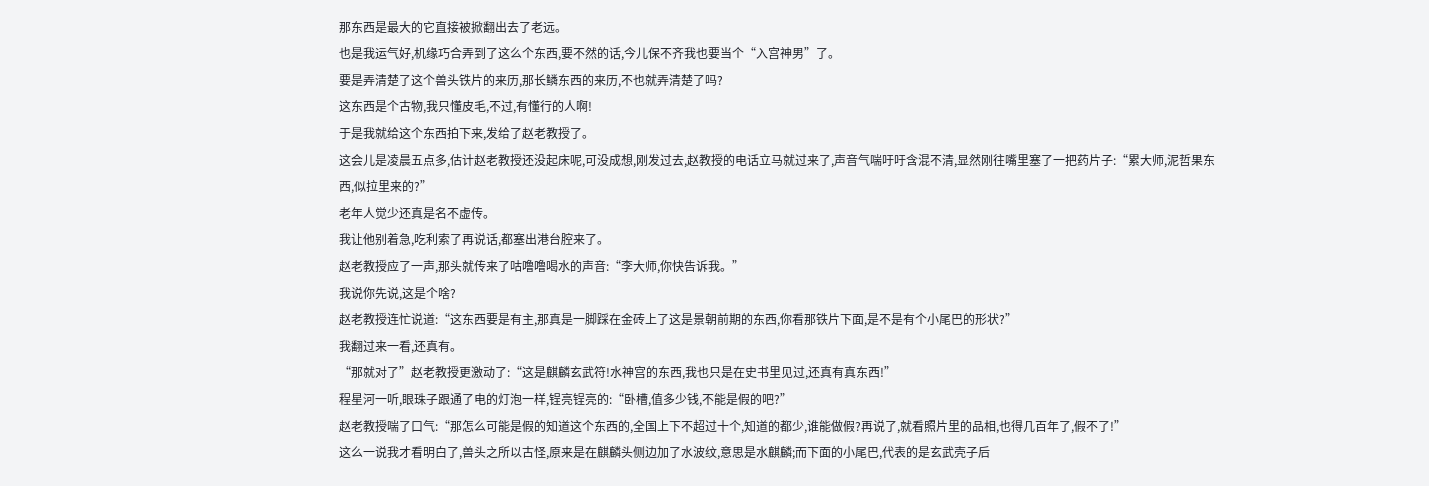那东西是最大的它直接被掀翻出去了老远。
也是我运气好,机缘巧合弄到了这么个东西,要不然的话,今儿保不齐我也要当个“入宫神男”了。
要是弄清楚了这个兽头铁片的来历,那长鳞东西的来历,不也就弄清楚了吗?
这东西是个古物,我只懂皮毛,不过,有懂行的人啊!
于是我就给这个东西拍下来,发给了赵老教授了。
这会儿是凌晨五点多,估计赵老教授还没起床呢,可没成想,刚发过去,赵教授的电话立马就过来了,声音气喘吁吁含混不清,显然刚往嘴里塞了一把药片子:“累大师,泥哲果东西,似拉里来的?”
老年人觉少还真是名不虚传。
我让他别着急,吃利索了再说话,都塞出港台腔来了。
赵老教授应了一声,那头就传来了咕噜噜喝水的声音:“李大师,你快告诉我。”
我说你先说,这是个啥?
赵老教授连忙说道:“这东西要是有主,那真是一脚踩在金砖上了这是景朝前期的东西,你看那铁片下面,是不是有个小尾巴的形状?”
我翻过来一看,还真有。
“那就对了”赵老教授更激动了:“这是麒麟玄武符!水神宫的东西,我也只是在史书里见过,还真有真东西!”
程星河一听,眼珠子跟通了电的灯泡一样,锃亮锃亮的:“卧槽,值多少钱,不能是假的吧?”
赵老教授喘了口气:“那怎么可能是假的知道这个东西的,全国上下不超过十个,知道的都少,谁能做假?再说了,就看照片里的品相,也得几百年了,假不了!”
这么一说我才看明白了,兽头之所以古怪,原来是在麒麟头侧边加了水波纹,意思是水麒麟;而下面的小尾巴,代表的是玄武壳子后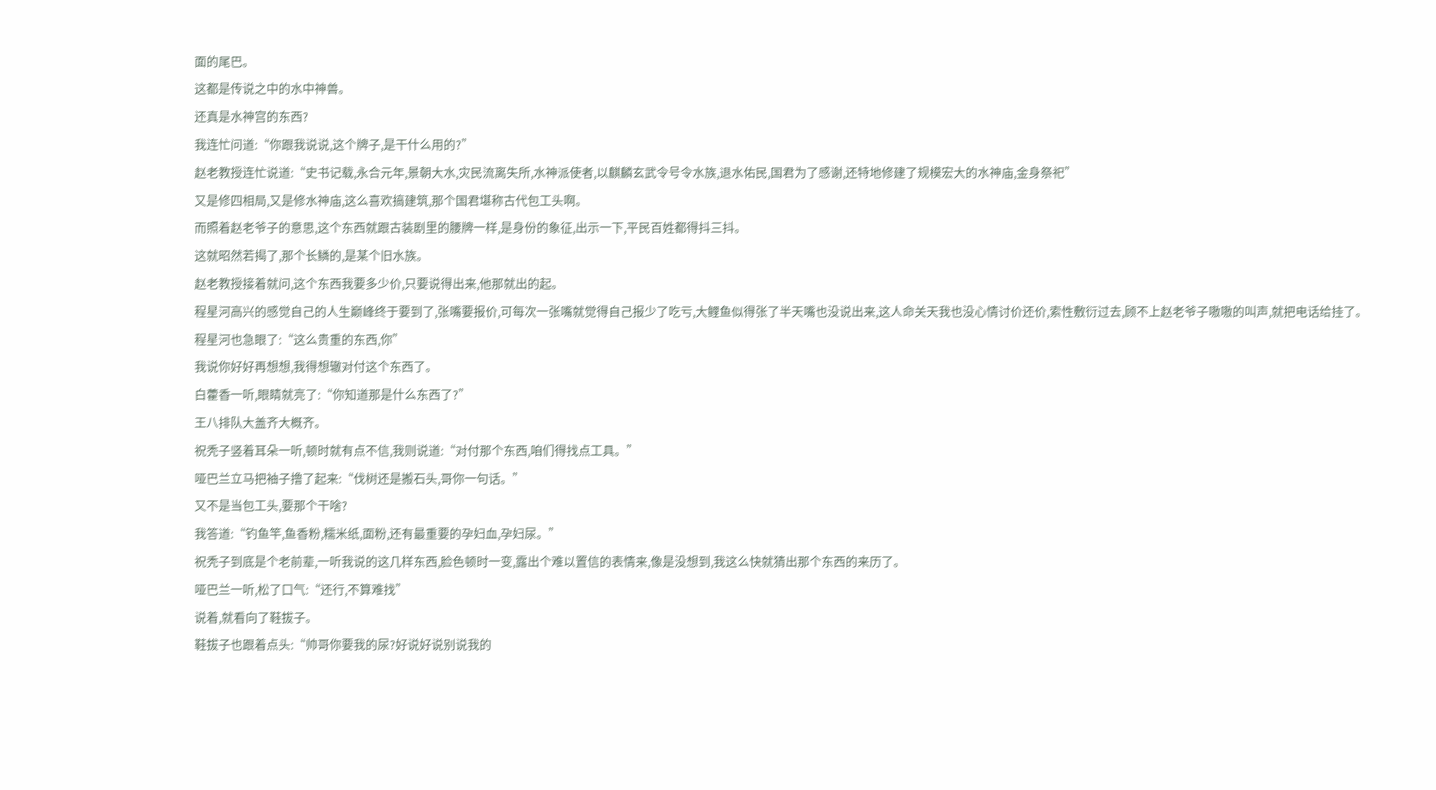面的尾巴。
这都是传说之中的水中神兽。
还真是水神宫的东西?
我连忙问道:“你跟我说说,这个牌子,是干什么用的?”
赵老教授连忙说道:“史书记载,永合元年,景朝大水,灾民流离失所,水神派使者,以麒麟玄武令号令水族,退水佑民,国君为了感谢,还特地修建了规模宏大的水神庙,金身祭祀”
又是修四相局,又是修水神庙,这么喜欢搞建筑,那个国君堪称古代包工头啊。
而照着赵老爷子的意思,这个东西就跟古装剧里的腰牌一样,是身份的象征,出示一下,平民百姓都得抖三抖。
这就昭然若揭了,那个长鳞的,是某个旧水族。
赵老教授接着就问,这个东西我要多少价,只要说得出来,他那就出的起。
程星河高兴的感觉自己的人生巅峰终于要到了,张嘴要报价,可每次一张嘴就觉得自己报少了吃亏,大鲤鱼似得张了半天嘴也没说出来,这人命关天我也没心情讨价还价,索性敷衍过去,顾不上赵老爷子嗷嗷的叫声,就把电话给挂了。
程星河也急眼了:“这么贵重的东西,你”
我说你好好再想想,我得想辙对付这个东西了。
白藿香一听,眼睛就亮了:“你知道那是什么东西了?”
王八排队大盖齐大概齐。
祝秃子竖着耳朵一听,顿时就有点不信,我则说道:“对付那个东西,咱们得找点工具。”
哑巴兰立马把袖子撸了起来:“伐树还是搬石头,哥你一句话。”
又不是当包工头,要那个干啥?
我答道:“钓鱼竿,鱼香粉,糯米纸,面粉,还有最重要的孕妇血,孕妇尿。”
祝秃子到底是个老前辈,一听我说的这几样东西,脸色顿时一变,露出个难以置信的表情来,像是没想到,我这么快就猜出那个东西的来历了。
哑巴兰一听,松了口气:“还行,不算难找”
说着,就看向了鞋拔子。
鞋拔子也跟着点头:“帅哥你要我的尿?好说好说别说我的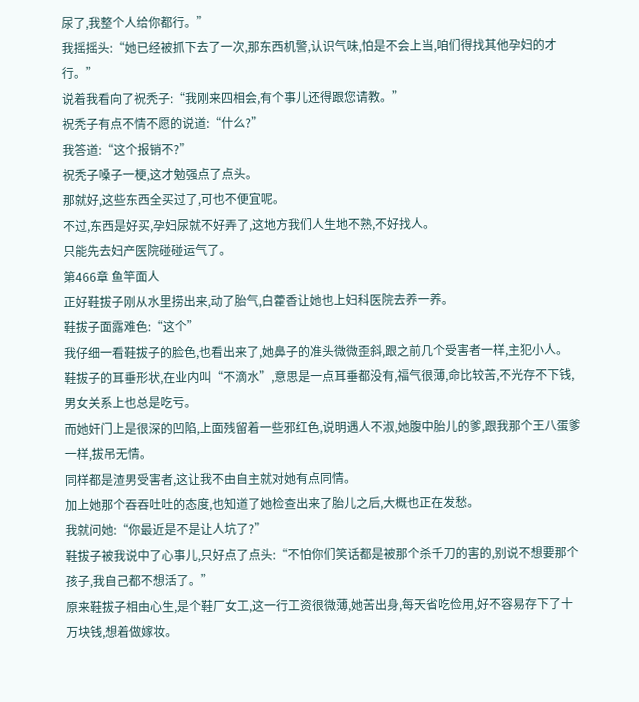尿了,我整个人给你都行。”
我摇摇头:“她已经被抓下去了一次,那东西机警,认识气味,怕是不会上当,咱们得找其他孕妇的才行。”
说着我看向了祝秃子:“我刚来四相会,有个事儿还得跟您请教。”
祝秃子有点不情不愿的说道:“什么?”
我答道:“这个报销不?”
祝秃子嗓子一梗,这才勉强点了点头。
那就好,这些东西全买过了,可也不便宜呢。
不过,东西是好买,孕妇尿就不好弄了,这地方我们人生地不熟,不好找人。
只能先去妇产医院碰碰运气了。
第466章 鱼竿面人
正好鞋拔子刚从水里捞出来,动了胎气,白藿香让她也上妇科医院去养一养。
鞋拔子面露难色:“这个”
我仔细一看鞋拔子的脸色,也看出来了,她鼻子的准头微微歪斜,跟之前几个受害者一样,主犯小人。
鞋拔子的耳垂形状,在业内叫“不滴水”,意思是一点耳垂都没有,福气很薄,命比较苦,不光存不下钱,男女关系上也总是吃亏。
而她奸门上是很深的凹陷,上面残留着一些邪红色,说明遇人不淑,她腹中胎儿的爹,跟我那个王八蛋爹一样,拔吊无情。
同样都是渣男受害者,这让我不由自主就对她有点同情。
加上她那个吞吞吐吐的态度,也知道了她检查出来了胎儿之后,大概也正在发愁。
我就问她:“你最近是不是让人坑了?”
鞋拔子被我说中了心事儿,只好点了点头:“不怕你们笑话都是被那个杀千刀的害的,别说不想要那个孩子,我自己都不想活了。”
原来鞋拔子相由心生,是个鞋厂女工,这一行工资很微薄,她苦出身,每天省吃俭用,好不容易存下了十万块钱,想着做嫁妆。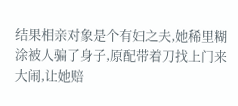结果相亲对象是个有妇之夫,她稀里糊涂被人骗了身子,原配带着刀找上门来大闹,让她赔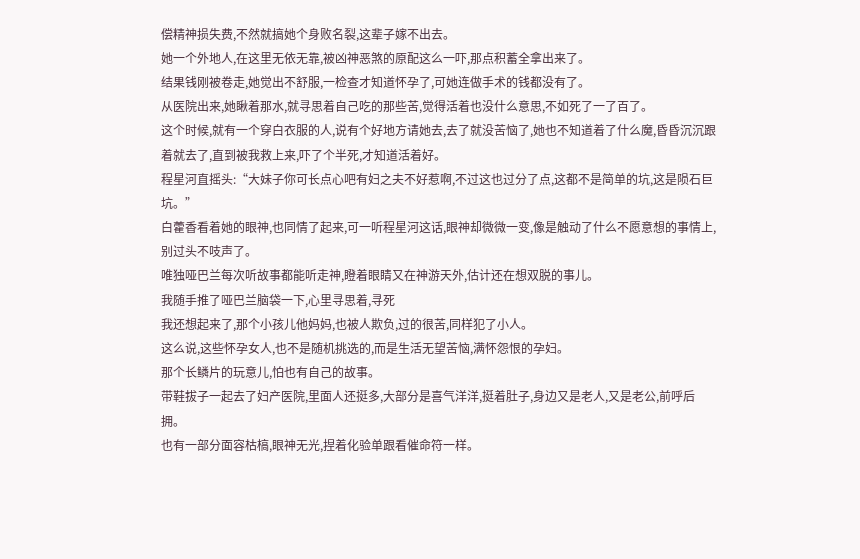偿精神损失费,不然就搞她个身败名裂,这辈子嫁不出去。
她一个外地人,在这里无依无靠,被凶神恶煞的原配这么一吓,那点积蓄全拿出来了。
结果钱刚被卷走,她觉出不舒服,一检查才知道怀孕了,可她连做手术的钱都没有了。
从医院出来,她瞅着那水,就寻思着自己吃的那些苦,觉得活着也没什么意思,不如死了一了百了。
这个时候,就有一个穿白衣服的人,说有个好地方请她去,去了就没苦恼了,她也不知道着了什么魔,昏昏沉沉跟着就去了,直到被我救上来,吓了个半死,才知道活着好。
程星河直摇头:“大妹子你可长点心吧有妇之夫不好惹啊,不过这也过分了点,这都不是简单的坑,这是陨石巨坑。”
白藿香看着她的眼神,也同情了起来,可一听程星河这话,眼神却微微一变,像是触动了什么不愿意想的事情上,别过头不吱声了。
唯独哑巴兰每次听故事都能听走神,瞪着眼睛又在神游天外,估计还在想双脱的事儿。
我随手推了哑巴兰脑袋一下,心里寻思着,寻死
我还想起来了,那个小孩儿他妈妈,也被人欺负,过的很苦,同样犯了小人。
这么说,这些怀孕女人,也不是随机挑选的,而是生活无望苦恼,满怀怨恨的孕妇。
那个长鳞片的玩意儿,怕也有自己的故事。
带鞋拔子一起去了妇产医院,里面人还挺多,大部分是喜气洋洋,挺着肚子,身边又是老人,又是老公,前呼后拥。
也有一部分面容枯槁,眼神无光,捏着化验单跟看催命符一样。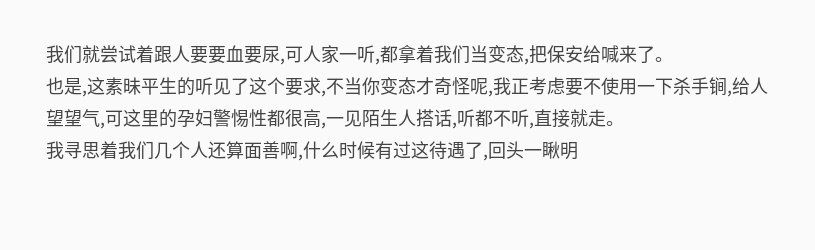我们就尝试着跟人要要血要尿,可人家一听,都拿着我们当变态,把保安给喊来了。
也是,这素昧平生的听见了这个要求,不当你变态才奇怪呢,我正考虑要不使用一下杀手锏,给人望望气,可这里的孕妇警惕性都很高,一见陌生人搭话,听都不听,直接就走。
我寻思着我们几个人还算面善啊,什么时候有过这待遇了,回头一瞅明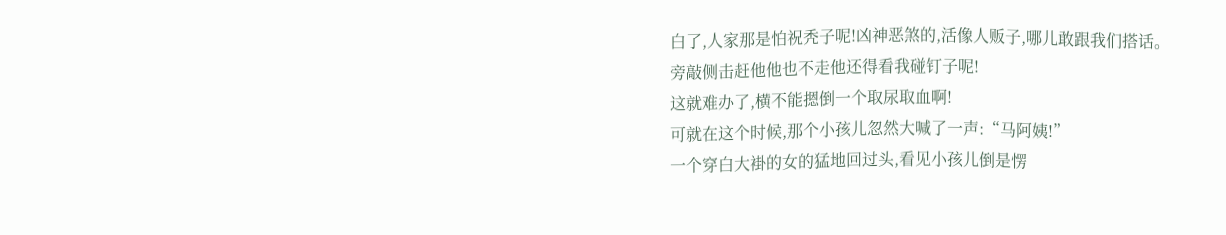白了,人家那是怕祝秃子呢!凶神恶煞的,活像人贩子,哪儿敢跟我们搭话。
旁敲侧击赶他他也不走他还得看我碰钉子呢!
这就难办了,横不能摁倒一个取尿取血啊!
可就在这个时候,那个小孩儿忽然大喊了一声:“马阿姨!”
一个穿白大褂的女的猛地回过头,看见小孩儿倒是愣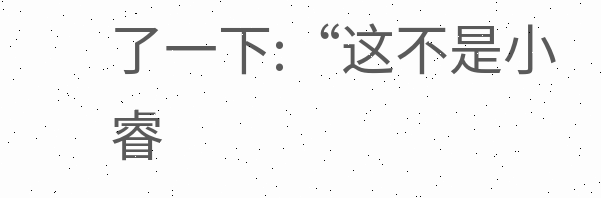了一下:“这不是小睿